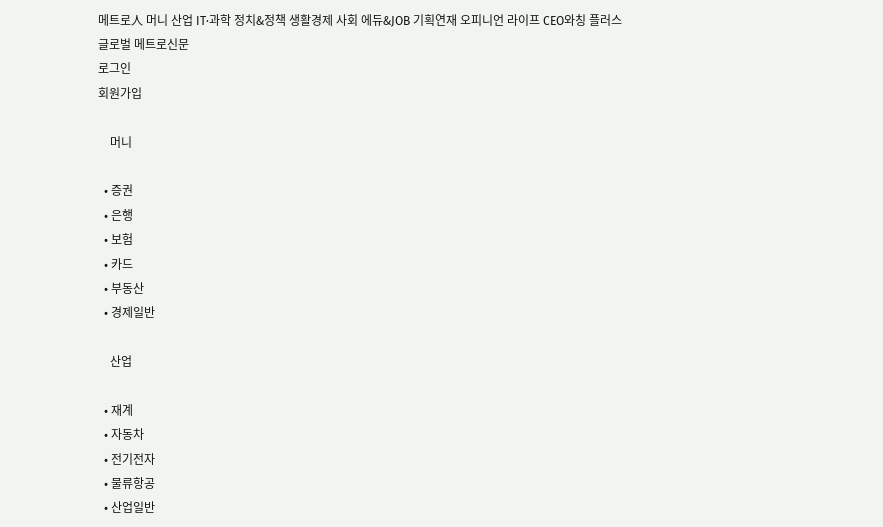메트로人 머니 산업 IT·과학 정치&정책 생활경제 사회 에듀&JOB 기획연재 오피니언 라이프 CEO와칭 플러스
글로벌 메트로신문
로그인
회원가입

    머니

  • 증권
  • 은행
  • 보험
  • 카드
  • 부동산
  • 경제일반

    산업

  • 재계
  • 자동차
  • 전기전자
  • 물류항공
  • 산업일반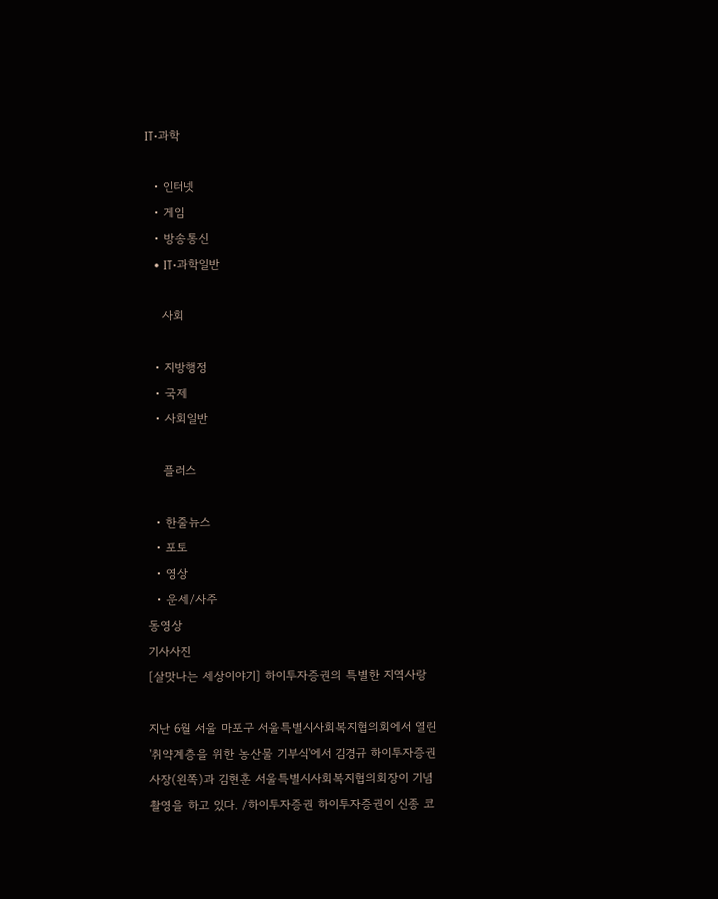IT·과학

  • 인터넷
  • 게임
  • 방송통신
  • IT·과학일반

    사회

  • 지방행정
  • 국제
  • 사회일반

    플러스

  • 한줄뉴스
  • 포토
  • 영상
  • 운세/사주
동영상
기사사진
[살맛나는 세상이야기] 하이투자증권의 특별한 지역사랑

지난 6월 서울 마포구 서울특별시사회복지협의회에서 열린 '취약계층을 위한 농산물 기부식'에서 김경규 하이투자증권 사장(왼쪽)과 김현훈 서울특별시사회복지협의회장이 기념촬영을 하고 있다. /하이투자증권 하이투자증권이 신종 코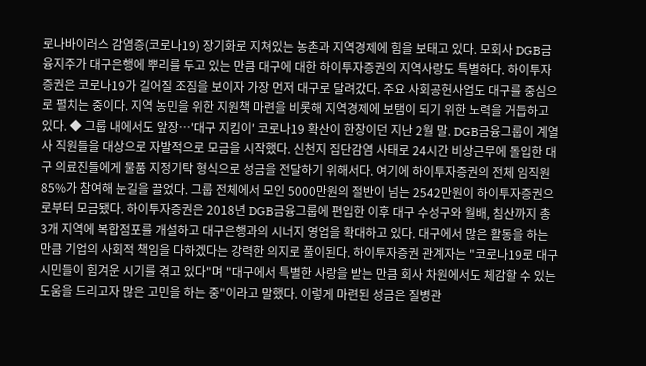로나바이러스 감염증(코로나19) 장기화로 지쳐있는 농촌과 지역경제에 힘을 보태고 있다. 모회사 DGB금융지주가 대구은행에 뿌리를 두고 있는 만큼 대구에 대한 하이투자증권의 지역사랑도 특별하다. 하이투자증권은 코로나19가 길어질 조짐을 보이자 가장 먼저 대구로 달려갔다. 주요 사회공헌사업도 대구를 중심으로 펼치는 중이다. 지역 농민을 위한 지원책 마련을 비롯해 지역경제에 보탬이 되기 위한 노력을 거듭하고 있다. ◆ 그룹 내에서도 앞장…'대구 지킴이' 코로나19 확산이 한창이던 지난 2월 말. DGB금융그룹이 계열사 직원들을 대상으로 자발적으로 모금을 시작했다. 신천지 집단감염 사태로 24시간 비상근무에 돌입한 대구 의료진들에게 물품 지정기탁 형식으로 성금을 전달하기 위해서다. 여기에 하이투자증권의 전체 임직원 85%가 참여해 눈길을 끌었다. 그룹 전체에서 모인 5000만원의 절반이 넘는 2542만원이 하이투자증권으로부터 모금됐다. 하이투자증권은 2018년 DGB금융그룹에 편입한 이후 대구 수성구와 월배, 침산까지 총 3개 지역에 복합점포를 개설하고 대구은행과의 시너지 영업을 확대하고 있다. 대구에서 많은 활동을 하는 만큼 기업의 사회적 책임을 다하겠다는 강력한 의지로 풀이된다. 하이투자증권 관계자는 "코로나19로 대구 시민들이 힘겨운 시기를 겪고 있다"며 "대구에서 특별한 사랑을 받는 만큼 회사 차원에서도 체감할 수 있는 도움을 드리고자 많은 고민을 하는 중"이라고 말했다. 이렇게 마련된 성금은 질병관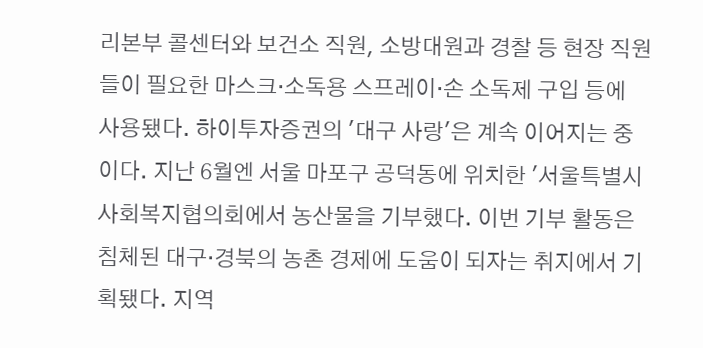리본부 콜센터와 보건소 직원, 소방대원과 경찰 등 현장 직원들이 필요한 마스크·소독용 스프레이·손 소독제 구입 등에 사용됐다. 하이투자증권의 '대구 사랑'은 계속 이어지는 중이다. 지난 6월엔 서울 마포구 공덕동에 위치한 '서울특별시사회복지협의회에서 농산물을 기부했다. 이번 기부 활동은 침체된 대구·경북의 농촌 경제에 도움이 되자는 취지에서 기획됐다. 지역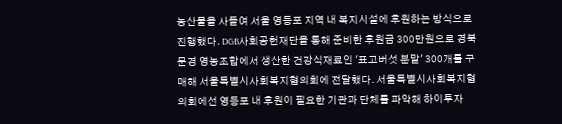농산물을 사들여 서울 영등포 지역 내 복지시설에 후원하는 방식으로 진행했다. DGB사회공헌재단을 통해 준비한 후원금 300만원으로 경북 문경 영농조합에서 생산한 건강식재료인 '표고버섯 분말' 300개를 구매해 서울특별시사회복지협의회에 전달했다. 서울특별시사회복지협의회에선 영등포 내 후원이 필요한 기관과 단체를 파악해 하이투자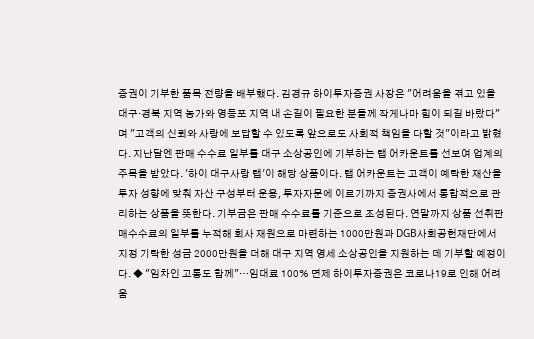증권이 기부한 품목 전량을 배부했다. 김경규 하이투자증권 사장은 "어려움을 겪고 있을 대구·경북 지역 농가와 영등포 지역 내 손길이 필요한 분들께 작게나마 힘이 되길 바랐다"며 "고객의 신뢰와 사랑에 보답할 수 있도록 앞으로도 사회적 책임을 다할 것"이라고 밝혔다. 지난달엔 판매 수수료 일부를 대구 소상공인에 기부하는 랩 어카운트를 선보여 업계의 주목을 받았다. '하이 대구사랑 랩'이 해당 상품이다. 랩 어카운트는 고객이 예탁한 재산을 투자 성향에 맞춰 자산 구성부터 운용, 투자자문에 이르기까지 증권사에서 통합적으로 관리하는 상품을 뜻한다. 기부금은 판매 수수료를 기준으로 조성된다. 연말까지 상품 선취판매수수료의 일부를 누적해 회사 재원으로 마련하는 1000만원과 DGB사회공헌재단에서 지정 기탁한 성금 2000만원을 더해 대구 지역 영세 소상공인을 지원하는 데 기부할 예정이다. ◆ "임차인 고통도 함께"…임대료 100% 면제 하이투자증권은 코로나19로 인해 어려움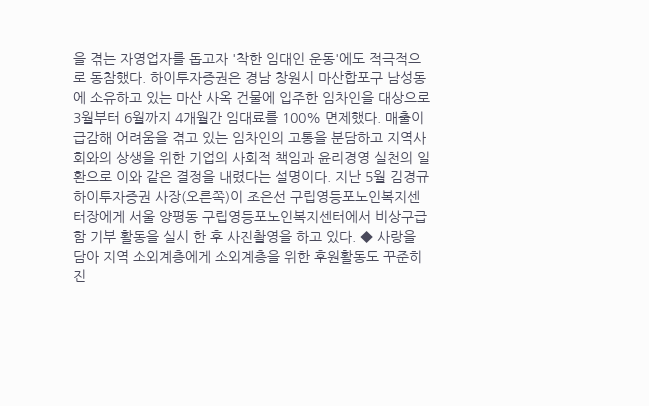을 겪는 자영업자를 돕고자 '착한 임대인 운동'에도 적극적으로 동참했다. 하이투자증권은 경남 창원시 마산합포구 남성동에 소유하고 있는 마산 사옥 건물에 입주한 임차인을 대상으로 3월부터 6월까지 4개월간 임대료를 100% 면제했다. 매출이 급감해 어려움을 겪고 있는 임차인의 고통을 분담하고 지역사회와의 상생을 위한 기업의 사회적 책임과 윤리경영 실천의 일환으로 이와 같은 결정을 내렸다는 설명이다. 지난 5월 김경규 하이투자증권 사장(오른쪽)이 조은선 구립영등포노인복지센터장에게 서울 양평동 구립영등포노인복지센터에서 비상구급함 기부 활동을 실시 한 후 사진촬영을 하고 있다. ◆ 사랑을 담아 지역 소외계층에게 소외계층을 위한 후원활동도 꾸준히 진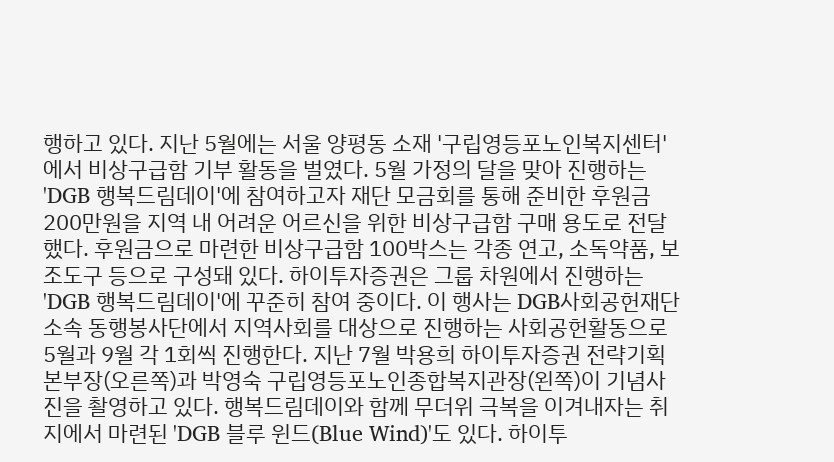행하고 있다. 지난 5월에는 서울 양평동 소재 '구립영등포노인복지센터'에서 비상구급함 기부 활동을 벌였다. 5월 가정의 달을 맞아 진행하는 'DGB 행복드림데이'에 참여하고자 재단 모금회를 통해 준비한 후원금 200만원을 지역 내 어려운 어르신을 위한 비상구급함 구매 용도로 전달했다. 후원금으로 마련한 비상구급함 100박스는 각종 연고, 소독약품, 보조도구 등으로 구성돼 있다. 하이투자증권은 그룹 차원에서 진행하는 'DGB 행복드림데이'에 꾸준히 참여 중이다. 이 행사는 DGB사회공헌재단 소속 동행봉사단에서 지역사회를 대상으로 진행하는 사회공헌활동으로 5월과 9월 각 1회씩 진행한다. 지난 7월 박용희 하이투자증권 전략기획본부장(오른쪽)과 박영숙 구립영등포노인종합복지관장(왼쪽)이 기념사진을 촬영하고 있다. 행복드림데이와 함께 무더위 극복을 이겨내자는 취지에서 마련된 'DGB 블루 윈드(Blue Wind)'도 있다. 하이투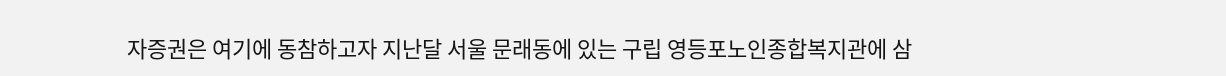자증권은 여기에 동참하고자 지난달 서울 문래동에 있는 구립 영등포노인종합복지관에 삼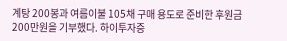계탕 200봉과 여름이불 105채 구매 용도로 준비한 후원금 200만원을 기부했다. 하이투자증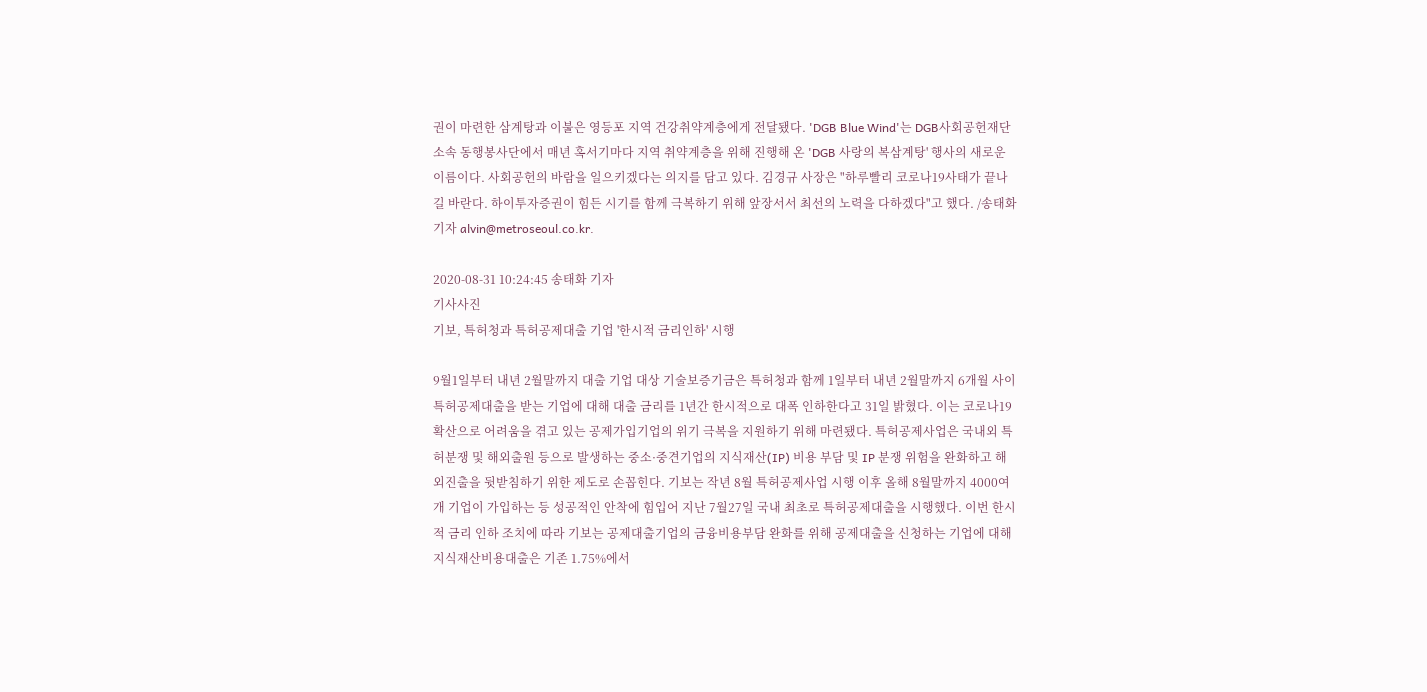권이 마련한 삼계탕과 이불은 영등포 지역 건강취약계층에게 전달됐다. 'DGB Blue Wind'는 DGB사회공헌재단 소속 동행봉사단에서 매년 혹서기마다 지역 취약계층을 위해 진행해 온 'DGB 사랑의 복삼계탕' 행사의 새로운 이름이다. 사회공헌의 바람을 일으키겠다는 의지를 담고 있다. 김경규 사장은 "하루빨리 코로나19사태가 끝나길 바란다. 하이투자증권이 힘든 시기를 함께 극복하기 위해 앞장서서 최선의 노력을 다하겠다"고 했다. /송태화기자 alvin@metroseoul.co.kr.

2020-08-31 10:24:45 송태화 기자
기사사진
기보, 특허청과 특허공제대출 기업 '한시적 금리인하' 시행

9월1일부터 내년 2월말까지 대출 기업 대상 기술보증기금은 특허청과 함께 1일부터 내년 2월말까지 6개월 사이 특허공제대출을 받는 기업에 대해 대출 금리를 1년간 한시적으로 대폭 인하한다고 31일 밝혔다. 이는 코로나19 확산으로 어려움을 겪고 있는 공제가입기업의 위기 극복을 지원하기 위해 마련됐다. 특허공제사업은 국내외 특허분쟁 및 해외출원 등으로 발생하는 중소·중견기업의 지식재산(IP) 비용 부담 및 IP 분쟁 위험을 완화하고 해외진출을 뒷받침하기 위한 제도로 손꼽힌다. 기보는 작년 8월 특허공제사업 시행 이후 올해 8월말까지 4000여개 기업이 가입하는 등 성공적인 안착에 힘입어 지난 7월27일 국내 최초로 특허공제대출을 시행했다. 이번 한시적 금리 인하 조치에 따라 기보는 공제대출기업의 금융비용부담 완화를 위해 공제대출을 신청하는 기업에 대해 지식재산비용대출은 기존 1.75%에서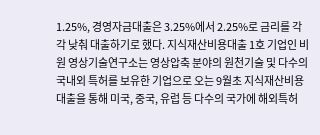1.25%, 경영자금대출은 3.25%에서 2.25%로 금리를 각각 낮춰 대출하기로 했다. 지식재산비용대출 1호 기업인 비원 영상기술연구소는 영상압축 분야의 원천기술 및 다수의 국내외 특허를 보유한 기업으로 오는 9월초 지식재산비용대출을 통해 미국, 중국, 유럽 등 다수의 국가에 해외특허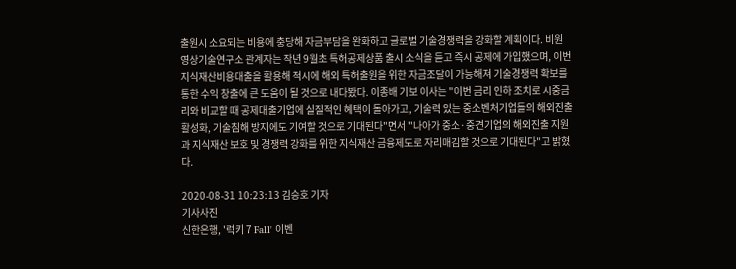출원시 소요되는 비용에 충당해 자금부담을 완화하고 글로벌 기술경쟁력을 강화할 계획이다. 비원 영상기술연구소 관계자는 작년 9월초 특허공제상품 출시 소식을 듣고 즉시 공제에 가입했으며, 이번 지식재산비용대출을 활용해 적시에 해외 특허출원을 위한 자금조달이 가능해져 기술경쟁력 확보를 통한 수익 창출에 큰 도움이 될 것으로 내다봤다. 이종배 기보 이사는 "이번 금리 인하 조치로 시중금리와 비교할 때 공제대출기업에 실질적인 혜택이 돌아가고, 기술력 있는 중소벤처기업들의 해외진출 활성화, 기술침해 방지에도 기여할 것으로 기대된다"면서 "나아가 중소·중견기업의 해외진출 지원과 지식재산 보호 및 경쟁력 강화를 위한 지식재산 금융제도로 자리매김할 것으로 기대된다"고 밝혔다.

2020-08-31 10:23:13 김승호 기자
기사사진
신한은행, '럭키 7 Fall' 이벤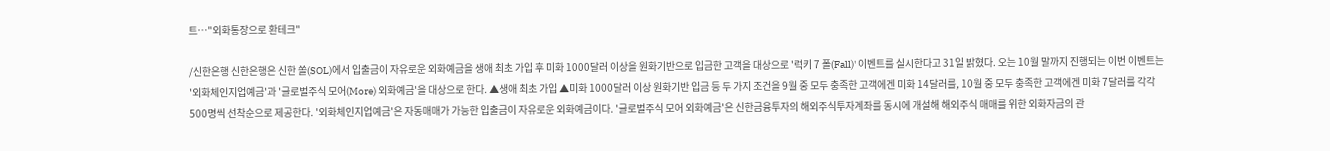트…"외화통장으로 환테크"

/신한은행 신한은행은 신한 쏠(SOL)에서 입출금이 자유로운 외화예금을 생애 최초 가입 후 미화 1000달러 이상을 원화기반으로 입금한 고객을 대상으로 '럭키 7 폴(Fall)' 이벤트를 실시한다고 31일 밝혔다. 오는 10월 말까지 진행되는 이번 이벤트는 '외화체인지업예금'과 '글로벌주식 모어(More) 외화예금'을 대상으로 한다. ▲생애 최초 가입 ▲미화 1000달러 이상 원화기반 입금 등 두 가지 조건을 9월 중 모두 충족한 고객에겐 미화 14달러를, 10월 중 모두 충족한 고객에겐 미화 7달러를 각각 500명씩 선착순으로 제공한다. '외화체인지업예금'은 자동매매가 가능한 입출금이 자유로운 외화예금이다. '글로벌주식 모어 외화예금'은 신한금융투자의 해외주식투자계좌를 동시에 개설해 해외주식 매매를 위한 외화자금의 관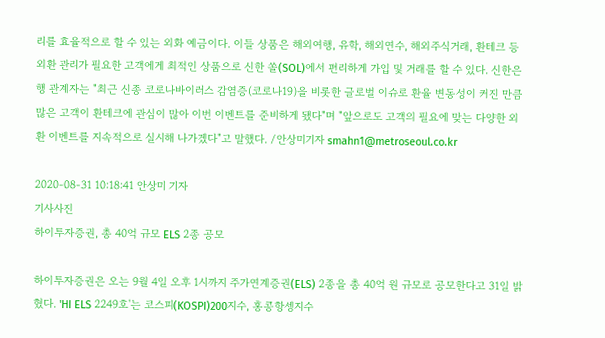리를 효율적으로 할 수 있는 외화 예금이다. 이들 상품은 해외여행, 유학, 해외연수, 해외주식거래, 환테크 등 외환 관리가 필요한 고객에게 최적인 상품으로 신한 쏠(SOL)에서 편리하게 가입 및 거래를 할 수 있다. 신한은행 관계자는 "최근 신종 코로나바이러스 감염증(코로나19)을 비롯한 글로벌 이슈로 환율 변동성이 커진 만큼 많은 고객이 환테크에 관심이 많아 이번 이벤트를 준비하게 됐다"며 "앞으로도 고객의 필요에 맞는 다양한 외환 이벤트를 지속적으로 실시해 나가겠다"고 말했다. /안상미기자 smahn1@metroseoul.co.kr

2020-08-31 10:18:41 안상미 기자
기사사진
하이투자증권, 총 40억 규모 ELS 2종 공모

하이투자증권은 오는 9월 4일 오후 1시까지 주가연계증권(ELS) 2종을 총 40억 원 규모로 공모한다고 31일 밝혔다. 'HI ELS 2249호'는 코스피(KOSPI)200지수, 홍콩항셍지수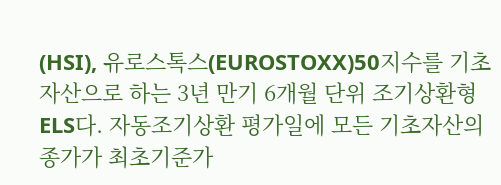(HSI), 유로스톡스(EUROSTOXX)50지수를 기초자산으로 하는 3년 만기 6개월 단위 조기상환형 ELS다. 자동조기상환 평가일에 모든 기초자산의 종가가 최초기준가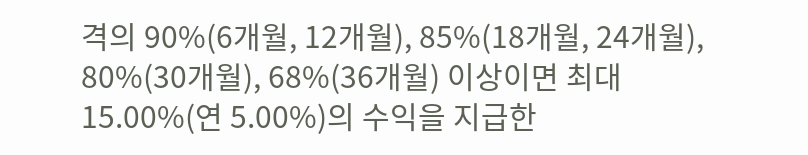격의 90%(6개월, 12개월), 85%(18개월, 24개월), 80%(30개월), 68%(36개월) 이상이면 최대 15.00%(연 5.00%)의 수익을 지급한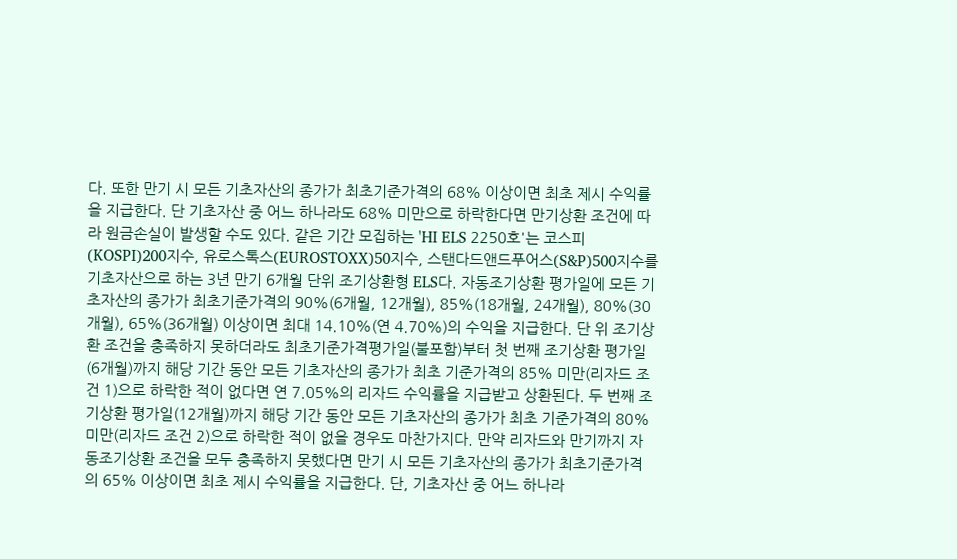다. 또한 만기 시 모든 기초자산의 종가가 최초기준가격의 68% 이상이면 최초 제시 수익률을 지급한다. 단 기초자산 중 어느 하나라도 68% 미만으로 하락한다면 만기상환 조건에 따라 원금손실이 발생할 수도 있다. 같은 기간 모집하는 'HI ELS 2250호'는 코스피(KOSPI)200지수, 유로스톡스(EUROSTOXX)50지수, 스탠다드앤드푸어스(S&P)500지수를 기초자산으로 하는 3년 만기 6개월 단위 조기상환형 ELS다. 자동조기상환 평가일에 모든 기초자산의 종가가 최초기준가격의 90%(6개월, 12개월), 85%(18개월, 24개월), 80%(30개월), 65%(36개월) 이상이면 최대 14.10%(연 4.70%)의 수익을 지급한다. 단 위 조기상환 조건을 충족하지 못하더라도 최초기준가격평가일(불포함)부터 첫 번째 조기상환 평가일(6개월)까지 해당 기간 동안 모든 기초자산의 종가가 최초 기준가격의 85% 미만(리자드 조건 1)으로 하락한 적이 없다면 연 7.05%의 리자드 수익률을 지급받고 상환된다. 두 번째 조기상환 평가일(12개월)까지 해당 기간 동안 모든 기초자산의 종가가 최초 기준가격의 80% 미만(리자드 조건 2)으로 하락한 적이 없을 경우도 마찬가지다. 만약 리자드와 만기까지 자동조기상환 조건을 모두 충족하지 못했다면 만기 시 모든 기초자산의 종가가 최초기준가격의 65% 이상이면 최초 제시 수익률을 지급한다. 단, 기초자산 중 어느 하나라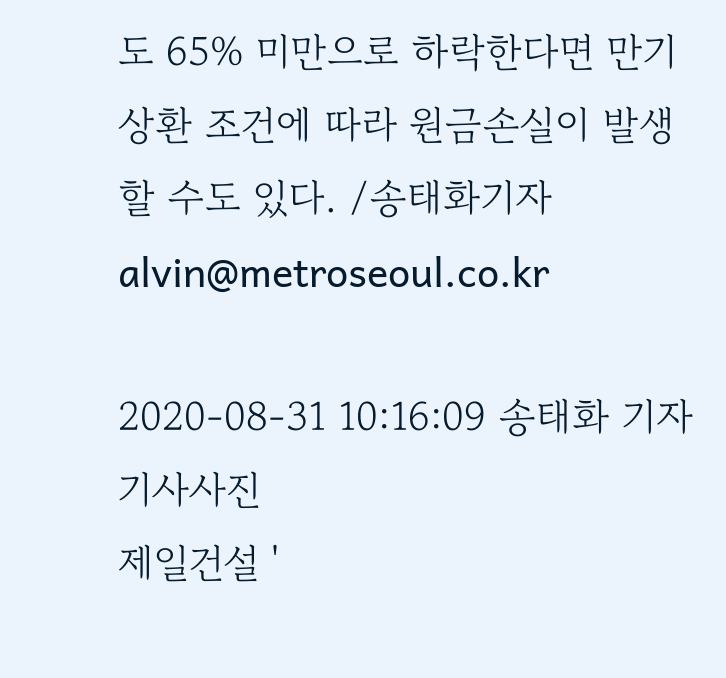도 65% 미만으로 하락한다면 만기상환 조건에 따라 원금손실이 발생할 수도 있다. /송태화기자 alvin@metroseoul.co.kr

2020-08-31 10:16:09 송태화 기자
기사사진
제일건설 '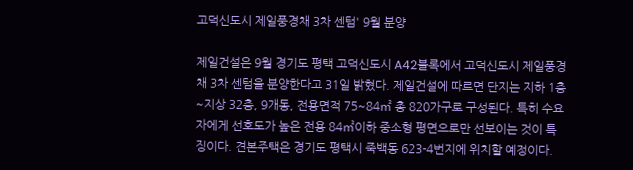고덕신도시 제일풍경채 3차 센텀' 9월 분양

제일건설은 9월 경기도 평택 고덕신도시 A42블록에서 고덕신도시 제일풍경채 3차 센텀을 분양한다고 31일 밝혔다. 제일건설에 따르면 단지는 지하 1층~지상 32층, 9개동, 전용면적 75~84㎡ 총 820가구로 구성된다. 특히 수요자에게 선호도가 높은 전용 84㎡이하 중소형 평면으로만 선보이는 것이 특징이다. 견본주택은 경기도 평택시 죽백동 623-4번지에 위치할 예정이다.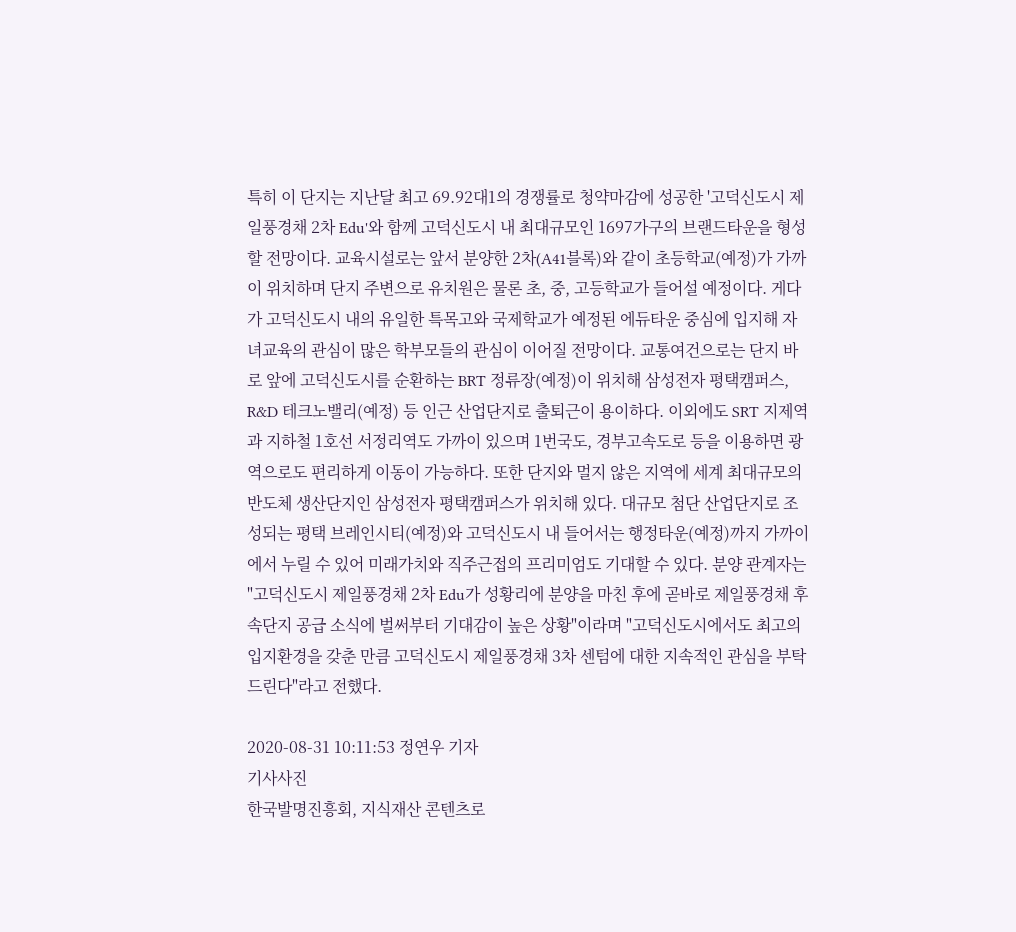특히 이 단지는 지난달 최고 69.92대1의 경쟁률로 청약마감에 성공한 '고덕신도시 제일풍경채 2차 Edu'와 함께 고덕신도시 내 최대규모인 1697가구의 브랜드타운을 형성할 전망이다. 교육시설로는 앞서 분양한 2차(A41블록)와 같이 초등학교(예정)가 가까이 위치하며 단지 주변으로 유치원은 물론 초, 중, 고등학교가 들어설 예정이다. 게다가 고덕신도시 내의 유일한 특목고와 국제학교가 예정된 에듀타운 중심에 입지해 자녀교육의 관심이 많은 학부모들의 관심이 이어질 전망이다. 교통여건으로는 단지 바로 앞에 고덕신도시를 순환하는 BRT 정류장(예정)이 위치해 삼성전자 평택캠퍼스, R&D 테크노밸리(예정) 등 인근 산업단지로 출퇴근이 용이하다. 이외에도 SRT 지제역과 지하철 1호선 서정리역도 가까이 있으며 1번국도, 경부고속도로 등을 이용하면 광역으로도 편리하게 이동이 가능하다. 또한 단지와 멀지 않은 지역에 세계 최대규모의 반도체 생산단지인 삼성전자 평택캠퍼스가 위치해 있다. 대규모 첨단 산업단지로 조성되는 평택 브레인시티(예정)와 고덕신도시 내 들어서는 행정타운(예정)까지 가까이에서 누릴 수 있어 미래가치와 직주근접의 프리미엄도 기대할 수 있다. 분양 관계자는 "고덕신도시 제일풍경채 2차 Edu가 성황리에 분양을 마친 후에 곧바로 제일풍경채 후속단지 공급 소식에 벌써부터 기대감이 높은 상황"이라며 "고덕신도시에서도 최고의 입지환경을 갖춘 만큼 고덕신도시 제일풍경채 3차 센텀에 대한 지속적인 관심을 부탁드린다"라고 전했다.

2020-08-31 10:11:53 정연우 기자
기사사진
한국발명진흥회, 지식재산 콘텐츠로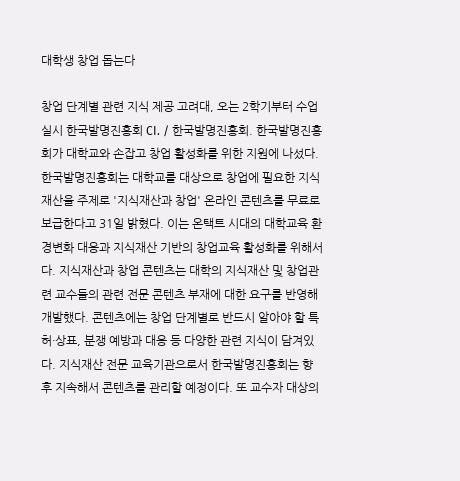대학생 창업 돕는다

창업 단계별 관련 지식 제공 고려대, 오는 2학기부터 수업 실시 한국발명진흥회 CI. / 한국발명진흥회. 한국발명진흥회가 대학교와 손잡고 창업 활성화를 위한 지원에 나섰다. 한국발명진흥회는 대학교를 대상으로 창업에 필요한 지식재산을 주제로 '지식재산과 창업' 온라인 콘텐츠를 무료로 보급한다고 31일 밝혔다. 이는 온택트 시대의 대학교육 환경변화 대응과 지식재산 기반의 창업교육 활성화를 위해서다. 지식재산과 창업 콘텐츠는 대학의 지식재산 및 창업관련 교수들의 관련 전문 콘텐츠 부재에 대한 요구를 반영해 개발했다. 콘텐츠에는 창업 단계별로 반드시 알아야 할 특허·상표, 분쟁 예방과 대응 등 다양한 관련 지식이 담겨있다. 지식재산 전문 교육기관으로서 한국발명진흥회는 향후 지속해서 콘텐츠를 관리할 예정이다. 또 교수자 대상의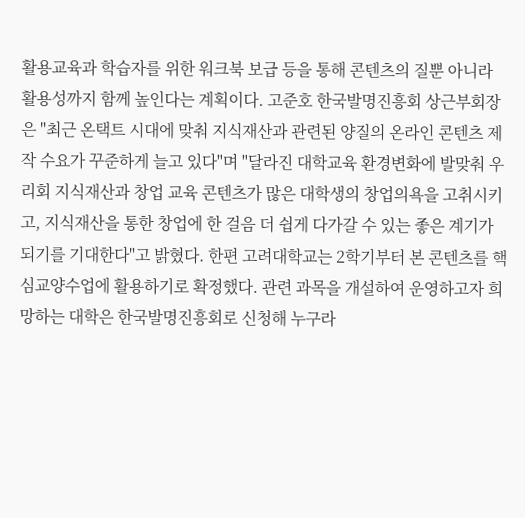활용교육과 학습자를 위한 워크북 보급 등을 통해 콘텐츠의 질뿐 아니라 활용성까지 함께 높인다는 계획이다. 고준호 한국발명진흥회 상근부회장은 "최근 온택트 시대에 맞춰 지식재산과 관련된 양질의 온라인 콘텐츠 제작 수요가 꾸준하게 늘고 있다"며 "달라진 대학교육 환경변화에 발맞춰 우리회 지식재산과 창업 교육 콘텐츠가 많은 대학생의 창업의욕을 고취시키고, 지식재산을 통한 창업에 한 걸음 더 쉽게 다가갈 수 있는 좋은 계기가 되기를 기대한다"고 밝혔다. 한편 고려대학교는 2학기부터 본 콘텐츠를 핵심교양수업에 활용하기로 확정했다. 관련 과목을 개설하여 운영하고자 희망하는 대학은 한국발명진흥회로 신청해 누구라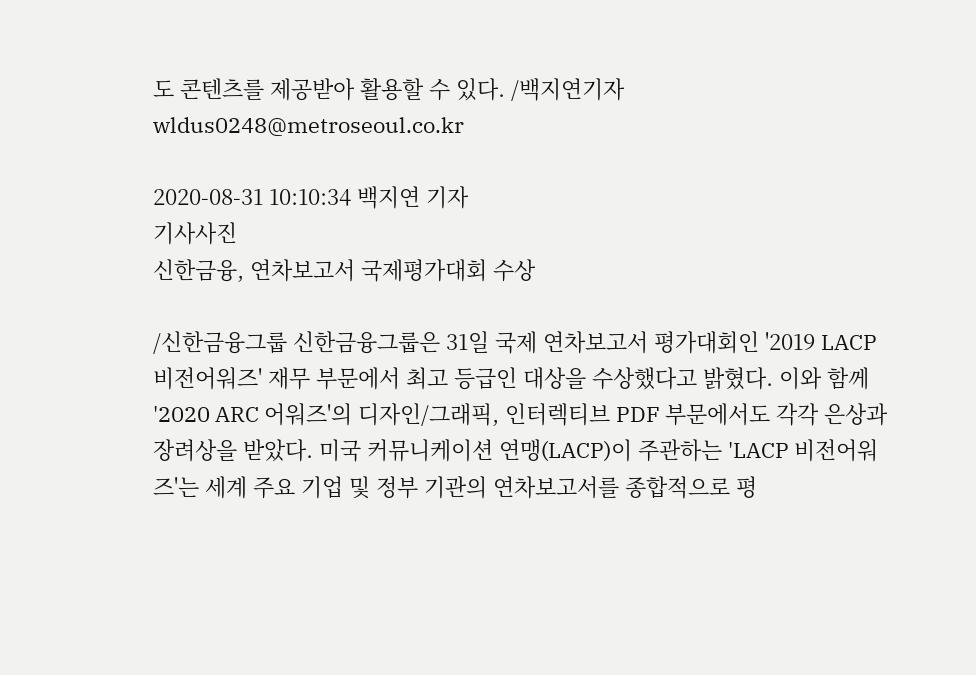도 콘텐츠를 제공받아 활용할 수 있다. /백지연기자 wldus0248@metroseoul.co.kr

2020-08-31 10:10:34 백지연 기자
기사사진
신한금융, 연차보고서 국제평가대회 수상

/신한금융그룹 신한금융그룹은 31일 국제 연차보고서 평가대회인 '2019 LACP 비전어워즈' 재무 부문에서 최고 등급인 대상을 수상했다고 밝혔다. 이와 함께 '2020 ARC 어워즈'의 디자인/그래픽, 인터렉티브 PDF 부문에서도 각각 은상과 장려상을 받았다. 미국 커뮤니케이션 연맹(LACP)이 주관하는 'LACP 비전어워즈'는 세계 주요 기업 및 정부 기관의 연차보고서를 종합적으로 평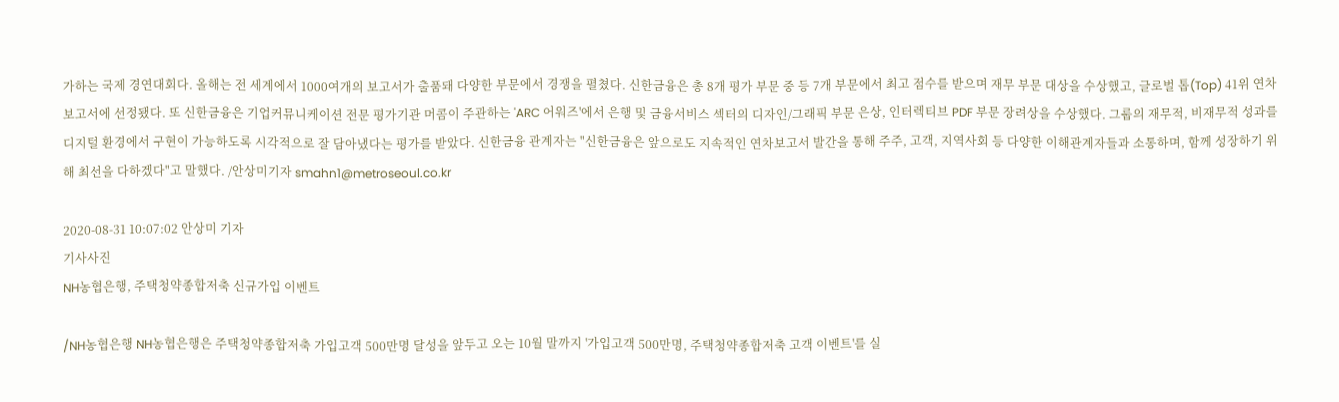가하는 국제 경연대회다. 올해는 전 세계에서 1000여개의 보고서가 출품돼 다양한 부문에서 경쟁을 펼쳤다. 신한금융은 총 8개 평가 부문 중 등 7개 부문에서 최고 점수를 받으며 재무 부문 대상을 수상했고, 글로벌 톱(Top) 41위 연차보고서에 선정됐다. 또 신한금융은 기업커뮤니케이션 전문 평가기관 머콤이 주관하는 'ARC 어워즈'에서 은행 및 금융서비스 섹터의 디자인/그래픽 부문 은상, 인터렉티브 PDF 부문 장려상을 수상했다. 그룹의 재무적, 비재무적 성과를 디지털 환경에서 구현이 가능하도록 시각적으로 잘 담아냈다는 평가를 받았다. 신한금융 관계자는 "신한금융은 앞으로도 지속적인 연차보고서 발간을 통해 주주, 고객, 지역사회 등 다양한 이해관계자들과 소통하며, 함께 성장하기 위해 최선을 다하겠다"고 말했다. /안상미기자 smahn1@metroseoul.co.kr

2020-08-31 10:07:02 안상미 기자
기사사진
NH농협은행, 주택청약종합저축 신규가입 이벤트

/NH농협은행 NH농협은행은 주택청약종합저축 가입고객 500만명 달성을 앞두고 오는 10월 말까지 '가입고객 500만명, 주택청약종합저축 고객 이벤트'를 실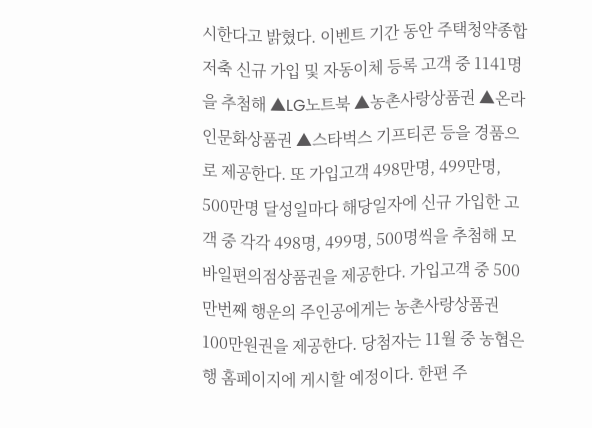시한다고 밝혔다. 이벤트 기간 동안 주택청약종합저축 신규 가입 및 자동이체 등록 고객 중 1141명을 추첨해 ▲LG노트북 ▲농촌사랑상품권 ▲온라인문화상품권 ▲스타벅스 기프티콘 등을 경품으로 제공한다. 또 가입고객 498만명, 499만명, 500만명 달성일마다 해당일자에 신규 가입한 고객 중 각각 498명, 499명, 500명씩을 추첨해 모바일편의점상품권을 제공한다. 가입고객 중 500만번째 행운의 주인공에게는 농촌사랑상품권 100만원권을 제공한다. 당첨자는 11월 중 농협은행 홈페이지에 게시할 예정이다. 한편 주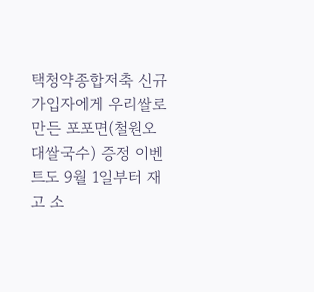택청약종합저축 신규 가입자에게 우리쌀로 만든 포포면(철원오대쌀국수) 증정 이벤트도 9월 1일부터 재고 소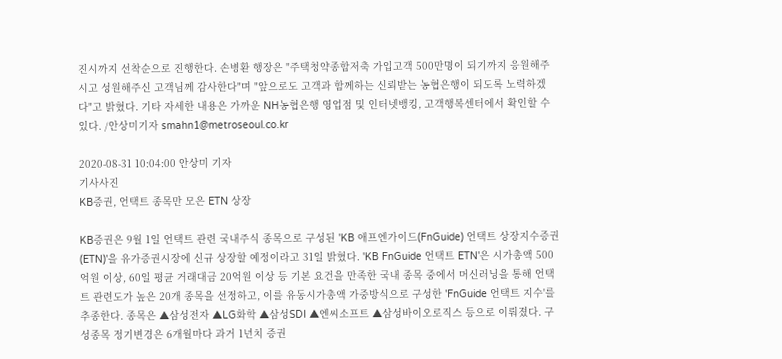진시까지 선착순으로 진행한다. 손병환 행장은 "주택청약종합저축 가입고객 500만명이 되기까지 응원해주시고 성원해주신 고객님께 감사한다"며 "앞으로도 고객과 함께하는 신뢰받는 농협은행이 되도록 노력하겠다"고 밝혔다. 기타 자세한 내용은 가까운 NH농협은행 영업점 및 인터넷뱅킹, 고객행복센터에서 확인할 수 있다. /안상미기자 smahn1@metroseoul.co.kr

2020-08-31 10:04:00 안상미 기자
기사사진
KB증권, 언택트 종목만 모은 ETN 상장

KB증권은 9월 1일 언택트 관련 국내주식 종목으로 구성된 'KB 애프엔가이드(FnGuide) 언택트 상장지수증권(ETN)'을 유가증권시장에 신규 상장할 예정이라고 31일 밝혔다. 'KB FnGuide 언택트 ETN'은 시가총액 500억원 이상, 60일 평균 거래대금 20억원 이상 등 기본 요건을 만족한 국내 종목 중에서 머신러닝을 통해 언택트 관련도가 높은 20개 종목을 선정하고, 이를 유동시가총액 가중방식으로 구성한 'FnGuide 언택트 지수'를 추종한다. 종목은 ▲삼성전자 ▲LG화학 ▲삼성SDI ▲엔씨소프트 ▲삼성바이오로직스 등으로 이뤄졌다. 구성종목 정기변경은 6개월마다 과거 1년치 증권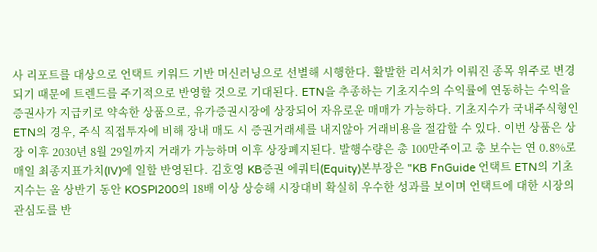사 리포트를 대상으로 언택트 키워드 기반 머신러닝으로 선별해 시행한다. 활발한 리서치가 이뤄진 종목 위주로 변경되기 때문에 트렌드를 주기적으로 반영할 것으로 기대된다. ETN을 추종하는 기초지수의 수익률에 연동하는 수익을 증권사가 지급키로 약속한 상품으로, 유가증권시장에 상장되어 자유로운 매매가 가능하다. 기초지수가 국내주식형인 ETN의 경우, 주식 직접투자에 비해 장내 매도 시 증권거래세를 내지않아 거래비용을 절감할 수 있다. 이번 상품은 상장 이후 2030년 8월 29일까지 거래가 가능하며 이후 상장폐지된다. 발행수량은 총 100만주이고 총 보수는 연 0.8%로 매일 최종지표가치(IV)에 일할 반영된다. 김호영 KB증권 에쿼티(Equity)본부장은 "KB FnGuide 언택트 ETN의 기초지수는 올 상반기 동안 KOSPI200의 18배 이상 상승해 시장대비 확실히 우수한 성과를 보이며 언택트에 대한 시장의 관심도를 반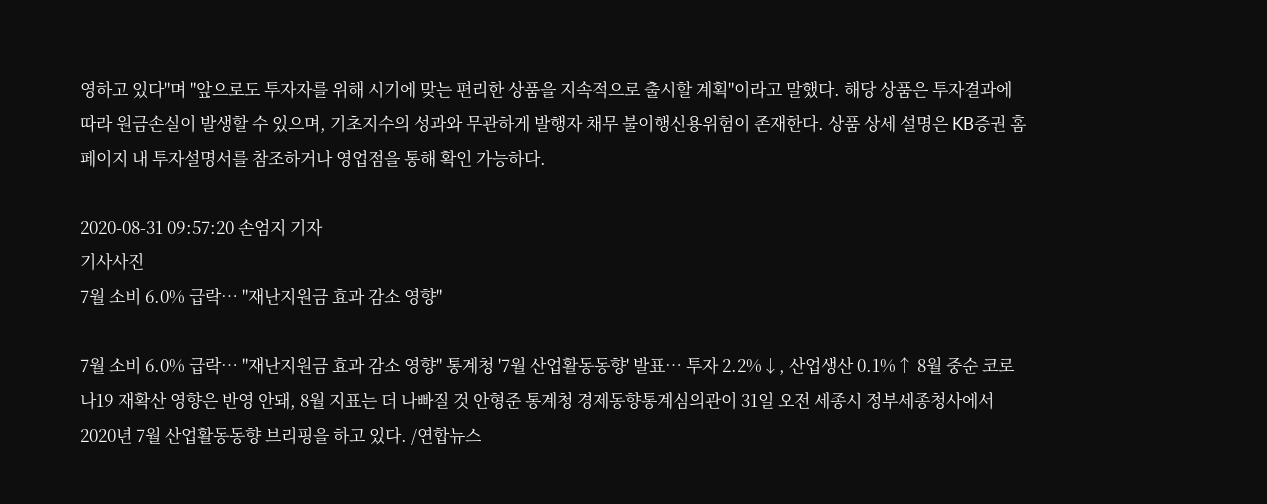영하고 있다"며 "앞으로도 투자자를 위해 시기에 맞는 편리한 상품을 지속적으로 출시할 계획"이라고 말했다. 해당 상품은 투자결과에 따라 원금손실이 발생할 수 있으며, 기초지수의 성과와 무관하게 발행자 채무 불이행신용위험이 존재한다. 상품 상세 설명은 KB증권 홈페이지 내 투자설명서를 참조하거나 영업점을 통해 확인 가능하다.

2020-08-31 09:57:20 손엄지 기자
기사사진
7월 소비 6.0% 급락… "재난지원금 효과 감소 영향"

7월 소비 6.0% 급락… "재난지원금 효과 감소 영향" 통계청 '7월 산업활동동향' 발표… 투자 2.2%↓, 산업생산 0.1%↑ 8월 중순 코로나19 재확산 영향은 반영 안돼, 8월 지표는 더 나빠질 것 안형준 통계청 경제동향통계심의관이 31일 오전 세종시 정부세종청사에서 2020년 7월 산업활동동향 브리핑을 하고 있다. /연합뉴스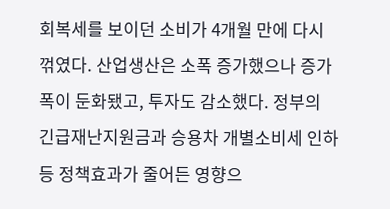회복세를 보이던 소비가 4개월 만에 다시 꺾였다. 산업생산은 소폭 증가했으나 증가폭이 둔화됐고, 투자도 감소했다. 정부의 긴급재난지원금과 승용차 개별소비세 인하 등 정책효과가 줄어든 영향으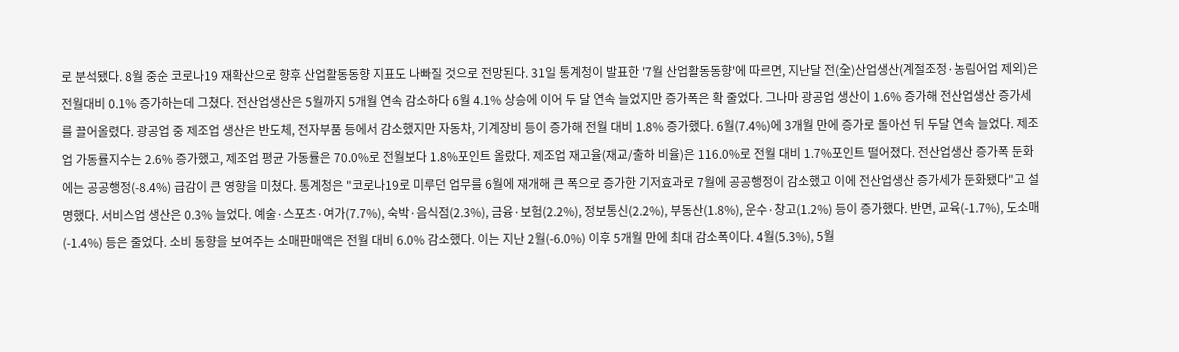로 분석됐다. 8월 중순 코로나19 재확산으로 향후 산업활동동향 지표도 나빠질 것으로 전망된다. 31일 통계청이 발표한 '7월 산업활동동향'에 따르면, 지난달 전(全)산업생산(계절조정·농림어업 제외)은 전월대비 0.1% 증가하는데 그쳤다. 전산업생산은 5월까지 5개월 연속 감소하다 6월 4.1% 상승에 이어 두 달 연속 늘었지만 증가폭은 확 줄었다. 그나마 광공업 생산이 1.6% 증가해 전산업생산 증가세를 끌어올렸다. 광공업 중 제조업 생산은 반도체, 전자부품 등에서 감소했지만 자동차, 기계장비 등이 증가해 전월 대비 1.8% 증가했다. 6월(7.4%)에 3개월 만에 증가로 돌아선 뒤 두달 연속 늘었다. 제조업 가동률지수는 2.6% 증가했고, 제조업 평균 가동률은 70.0%로 전월보다 1.8%포인트 올랐다. 제조업 재고율(재교/출하 비율)은 116.0%로 전월 대비 1.7%포인트 떨어졌다. 전산업생산 증가폭 둔화에는 공공행정(-8.4%) 급감이 큰 영향을 미쳤다. 통계청은 "코로나19로 미루던 업무를 6월에 재개해 큰 폭으로 증가한 기저효과로 7월에 공공행정이 감소했고 이에 전산업생산 증가세가 둔화됐다"고 설명했다. 서비스업 생산은 0.3% 늘었다. 예술·스포츠·여가(7.7%), 숙박·음식점(2.3%), 금융·보험(2.2%), 정보통신(2.2%), 부동산(1.8%), 운수·창고(1.2%) 등이 증가했다. 반면, 교육(-1.7%), 도소매(-1.4%) 등은 줄었다. 소비 동향을 보여주는 소매판매액은 전월 대비 6.0% 감소했다. 이는 지난 2월(-6.0%) 이후 5개월 만에 최대 감소폭이다. 4월(5.3%), 5월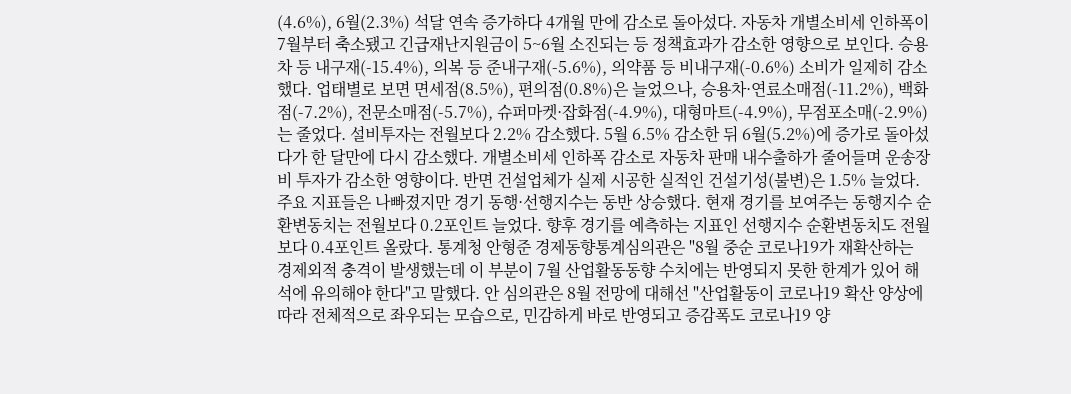(4.6%), 6월(2.3%) 석달 연속 증가하다 4개월 만에 감소로 돌아섰다. 자동차 개별소비세 인하폭이 7월부터 축소됐고 긴급재난지원금이 5~6월 소진되는 등 정책효과가 감소한 영향으로 보인다. 승용차 등 내구재(-15.4%), 의복 등 준내구재(-5.6%), 의약품 등 비내구재(-0.6%) 소비가 일제히 감소했다. 업태별로 보면 면세점(8.5%), 편의점(0.8%)은 늘었으나, 승용차·연료소매점(-11.2%), 백화점(-7.2%), 전문소매점(-5.7%), 슈퍼마켓·잡화점(-4.9%), 대형마트(-4.9%), 무점포소매(-2.9%)는 줄었다. 설비투자는 전월보다 2.2% 감소했다. 5월 6.5% 감소한 뒤 6월(5.2%)에 증가로 돌아섰다가 한 달만에 다시 감소했다. 개별소비세 인하폭 감소로 자동차 판매 내수출하가 줄어들며 운송장비 투자가 감소한 영향이다. 반면 건설업체가 실제 시공한 실적인 건설기성(불변)은 1.5% 늘었다. 주요 지표들은 나빠졌지만 경기 동행·선행지수는 동반 상승했다. 현재 경기를 보여주는 동행지수 순환변동치는 전월보다 0.2포인트 늘었다. 향후 경기를 예측하는 지표인 선행지수 순환변동치도 전월보다 0.4포인트 올랐다. 통계청 안형준 경제동향통계심의관은 "8월 중순 코로나19가 재확산하는 경제외적 충격이 발생했는데 이 부분이 7월 산업활동동향 수치에는 반영되지 못한 한계가 있어 해석에 유의해야 한다"고 말했다. 안 심의관은 8월 전망에 대해선 "산업활동이 코로나19 확산 양상에 따라 전체적으로 좌우되는 모습으로, 민감하게 바로 반영되고 증감폭도 코로나19 양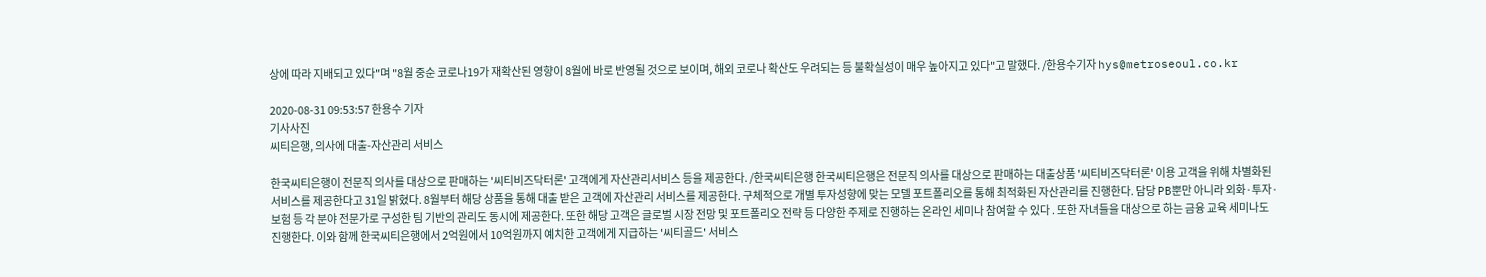상에 따라 지배되고 있다"며 "8월 중순 코로나19가 재확산된 영향이 8월에 바로 반영될 것으로 보이며, 해외 코로나 확산도 우려되는 등 불확실성이 매우 높아지고 있다"고 말했다. /한용수기자 hys@metroseoul.co.kr

2020-08-31 09:53:57 한용수 기자
기사사진
씨티은행, 의사에 대출-자산관리 서비스

한국씨티은행이 전문직 의사를 대상으로 판매하는 '씨티비즈닥터론' 고객에게 자산관리서비스 등을 제공한다. /한국씨티은행 한국씨티은행은 전문직 의사를 대상으로 판매하는 대출상품 '씨티비즈닥터론' 이용 고객을 위해 차별화된 서비스를 제공한다고 31일 밝혔다. 8월부터 해당 상품을 통해 대출 받은 고객에 자산관리 서비스를 제공한다. 구체적으로 개별 투자성향에 맞는 모델 포트폴리오를 통해 최적화된 자산관리를 진행한다. 담당 PB뿐만 아니라 외화·투자·보험 등 각 분야 전문가로 구성한 팀 기반의 관리도 동시에 제공한다. 또한 해당 고객은 글로벌 시장 전망 및 포트폴리오 전략 등 다양한 주제로 진행하는 온라인 세미나 참여할 수 있다 . 또한 자녀들을 대상으로 하는 금융 교육 세미나도 진행한다. 이와 함께 한국씨티은행에서 2억원에서 10억원까지 예치한 고객에게 지급하는 '씨티골드' 서비스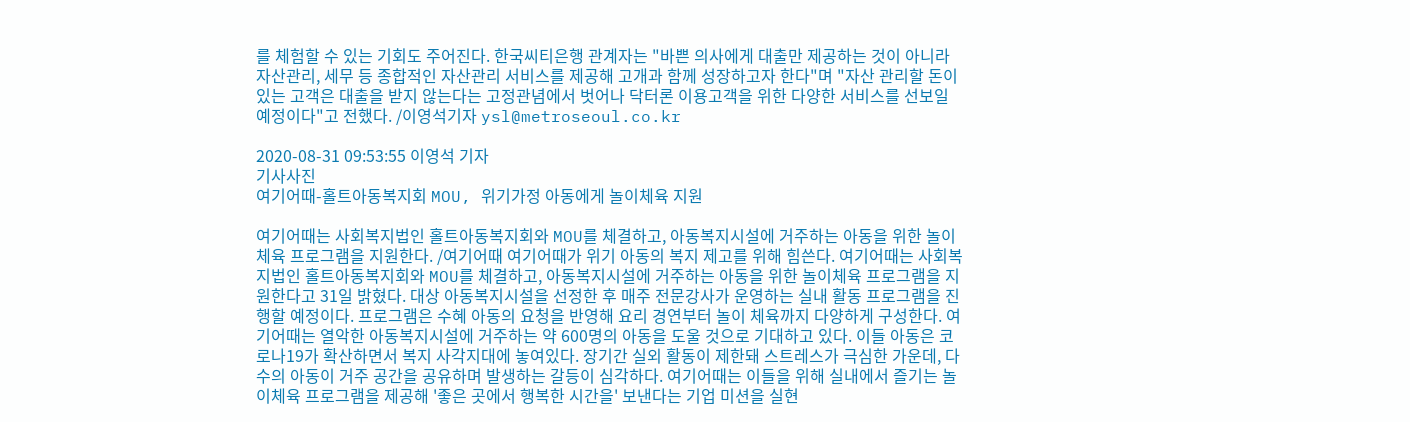를 체험할 수 있는 기회도 주어진다. 한국씨티은행 관계자는 "바쁜 의사에게 대출만 제공하는 것이 아니라 자산관리, 세무 등 종합적인 자산관리 서비스를 제공해 고개과 함께 성장하고자 한다"며 "자산 관리할 돈이 있는 고객은 대출을 받지 않는다는 고정관념에서 벗어나 닥터론 이용고객을 위한 다양한 서비스를 선보일 예정이다"고 전했다. /이영석기자 ysl@metroseoul.co.kr

2020-08-31 09:53:55 이영석 기자
기사사진
여기어때-홀트아동복지회 MOU, 위기가정 아동에게 놀이체육 지원

여기어때는 사회복지법인 홀트아동복지회와 MOU를 체결하고, 아동복지시설에 거주하는 아동을 위한 놀이체육 프로그램을 지원한다. /여기어때 여기어때가 위기 아동의 복지 제고를 위해 힘쓴다. 여기어때는 사회복지법인 홀트아동복지회와 MOU를 체결하고, 아동복지시설에 거주하는 아동을 위한 놀이체육 프로그램을 지원한다고 31일 밝혔다. 대상 아동복지시설을 선정한 후 매주 전문강사가 운영하는 실내 활동 프로그램을 진행할 예정이다. 프로그램은 수혜 아동의 요청을 반영해 요리 경연부터 놀이 체육까지 다양하게 구성한다. 여기어때는 열악한 아동복지시설에 거주하는 약 600명의 아동을 도울 것으로 기대하고 있다. 이들 아동은 코로나19가 확산하면서 복지 사각지대에 놓여있다. 장기간 실외 활동이 제한돼 스트레스가 극심한 가운데, 다수의 아동이 거주 공간을 공유하며 발생하는 갈등이 심각하다. 여기어때는 이들을 위해 실내에서 즐기는 놀이체육 프로그램을 제공해 '좋은 곳에서 행복한 시간을' 보낸다는 기업 미션을 실현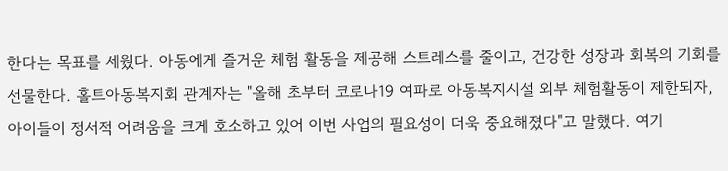한다는 목표를 세웠다. 아동에게 즐거운 체험 활동을 제공해 스트레스를 줄이고, 건강한 성장과 회복의 기회를 선물한다. 홀트아동복지회 관계자는 "올해 초부터 코로나19 여파로 아동복지시설 외부 체험활동이 제한되자, 아이들이 정서적 어려움을 크게 호소하고 있어 이번 사업의 필요성이 더욱 중요해졌다"고 말했다. 여기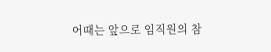어때는 앞으로 임직원의 참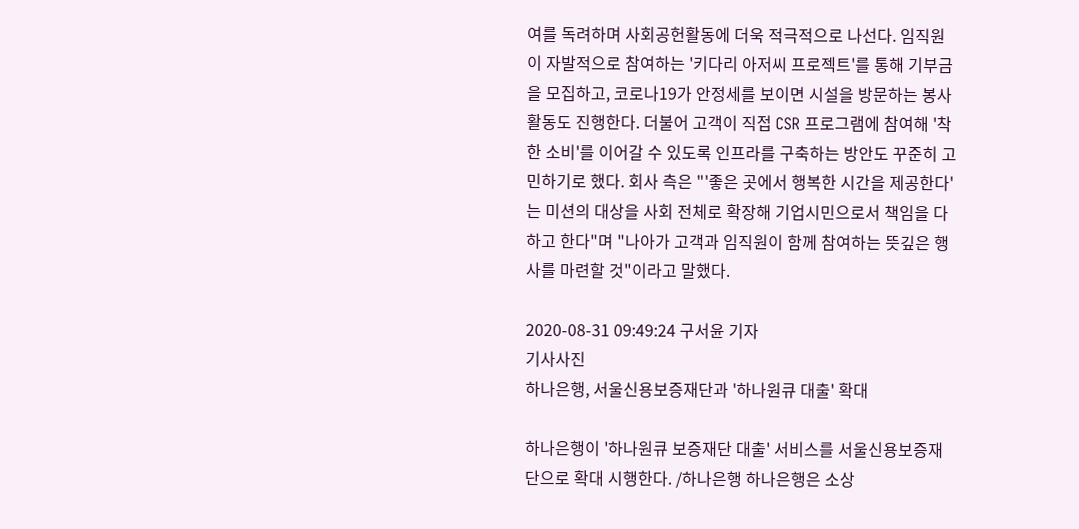여를 독려하며 사회공헌활동에 더욱 적극적으로 나선다. 임직원이 자발적으로 참여하는 '키다리 아저씨 프로젝트'를 통해 기부금을 모집하고, 코로나19가 안정세를 보이면 시설을 방문하는 봉사활동도 진행한다. 더불어 고객이 직접 CSR 프로그램에 참여해 '착한 소비'를 이어갈 수 있도록 인프라를 구축하는 방안도 꾸준히 고민하기로 했다. 회사 측은 "'좋은 곳에서 행복한 시간을 제공한다'는 미션의 대상을 사회 전체로 확장해 기업시민으로서 책임을 다하고 한다"며 "나아가 고객과 임직원이 함께 참여하는 뜻깊은 행사를 마련할 것"이라고 말했다.

2020-08-31 09:49:24 구서윤 기자
기사사진
하나은행, 서울신용보증재단과 '하나원큐 대출' 확대

하나은행이 '하나원큐 보증재단 대출' 서비스를 서울신용보증재단으로 확대 시행한다. /하나은행 하나은행은 소상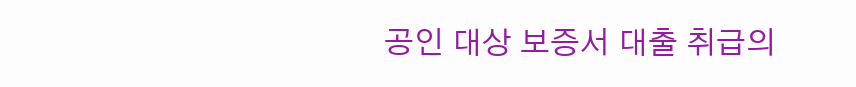공인 대상 보증서 대출 취급의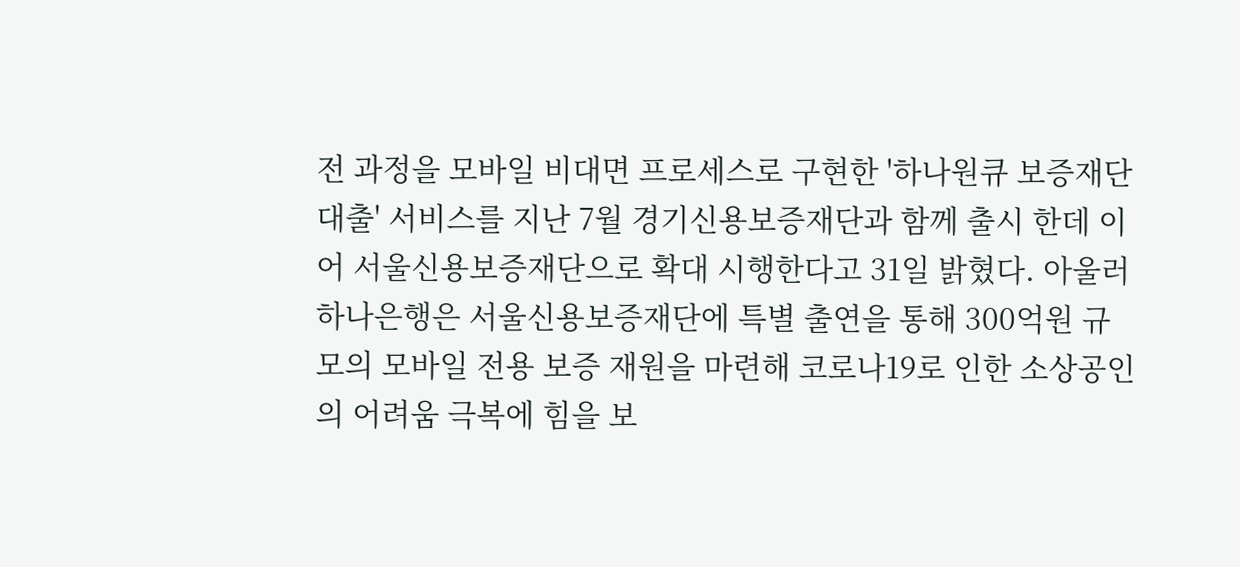전 과정을 모바일 비대면 프로세스로 구현한 '하나원큐 보증재단 대출' 서비스를 지난 7월 경기신용보증재단과 함께 출시 한데 이어 서울신용보증재단으로 확대 시행한다고 31일 밝혔다. 아울러 하나은행은 서울신용보증재단에 특별 출연을 통해 300억원 규모의 모바일 전용 보증 재원을 마련해 코로나19로 인한 소상공인의 어려움 극복에 힘을 보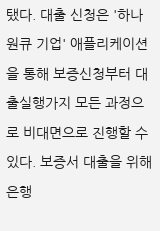탰다. 대출 신청은 '하나원큐 기업' 애플리케이션을 통해 보증신청부터 대출실행가지 모든 과정으로 비대면으로 진행할 수 있다. 보증서 대출을 위해 은행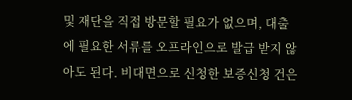및 재단을 직접 방문할 필요가 없으며, 대출에 필요한 서류를 오프라인으로 발급 받지 않아도 된다. 비대면으로 신청한 보증신청 건은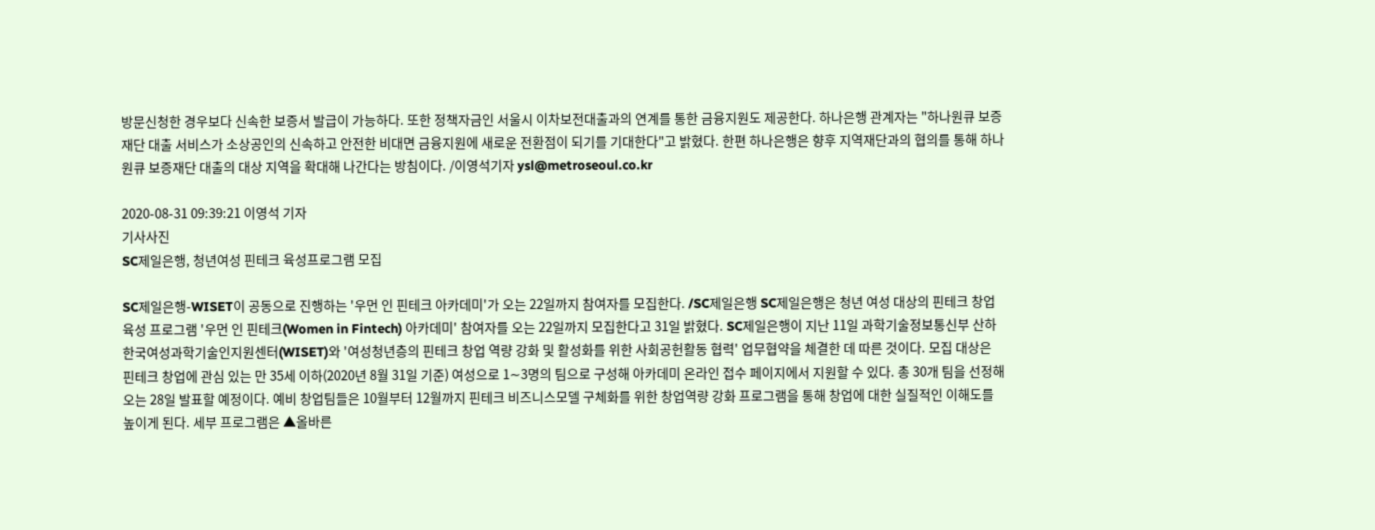방문신청한 경우보다 신속한 보증서 발급이 가능하다. 또한 정책자금인 서울시 이차보전대출과의 연계를 통한 금융지원도 제공한다. 하나은행 관계자는 "하나원큐 보증재단 대출 서비스가 소상공인의 신속하고 안전한 비대면 금융지원에 새로운 전환점이 되기를 기대한다"고 밝혔다. 한편 하나은행은 향후 지역재단과의 협의를 통해 하나원큐 보증재단 대출의 대상 지역을 확대해 나간다는 방침이다. /이영석기자 ysl@metroseoul.co.kr

2020-08-31 09:39:21 이영석 기자
기사사진
SC제일은행, 청년여성 핀테크 육성프로그램 모집

SC제일은행-WISET이 공동으로 진행하는 '우먼 인 핀테크 아카데미'가 오는 22일까지 참여자를 모집한다. /SC제일은행 SC제일은행은 청년 여성 대상의 핀테크 창업 육성 프로그램 '우먼 인 핀테크(Women in Fintech) 아카데미' 참여자를 오는 22일까지 모집한다고 31일 밝혔다. SC제일은행이 지난 11일 과학기술정보통신부 산하 한국여성과학기술인지원센터(WISET)와 '여성청년층의 핀테크 창업 역량 강화 및 활성화를 위한 사회공헌활동 협력' 업무협약을 체결한 데 따른 것이다. 모집 대상은 핀테크 창업에 관심 있는 만 35세 이하(2020년 8월 31일 기준) 여성으로 1∼3명의 팀으로 구성해 아카데미 온라인 접수 페이지에서 지원할 수 있다. 총 30개 팀을 선정해 오는 28일 발표할 예정이다. 예비 창업팀들은 10월부터 12월까지 핀테크 비즈니스모델 구체화를 위한 창업역량 강화 프로그램을 통해 창업에 대한 실질적인 이해도를 높이게 된다. 세부 프로그램은 ▲올바른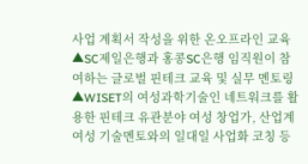사업 계획서 작성을 위한 온오프라인 교육 ▲SC제일은행과 홍콩SC은행 임직원이 참여하는 글로벌 핀테크 교육 및 실무 멘토링 ▲WISET의 여성과학기술인 네트워크를 활용한 핀테크 유관분야 여성 창업가, 산업계 여성 기술멘토와의 일대일 사업화 코칭 등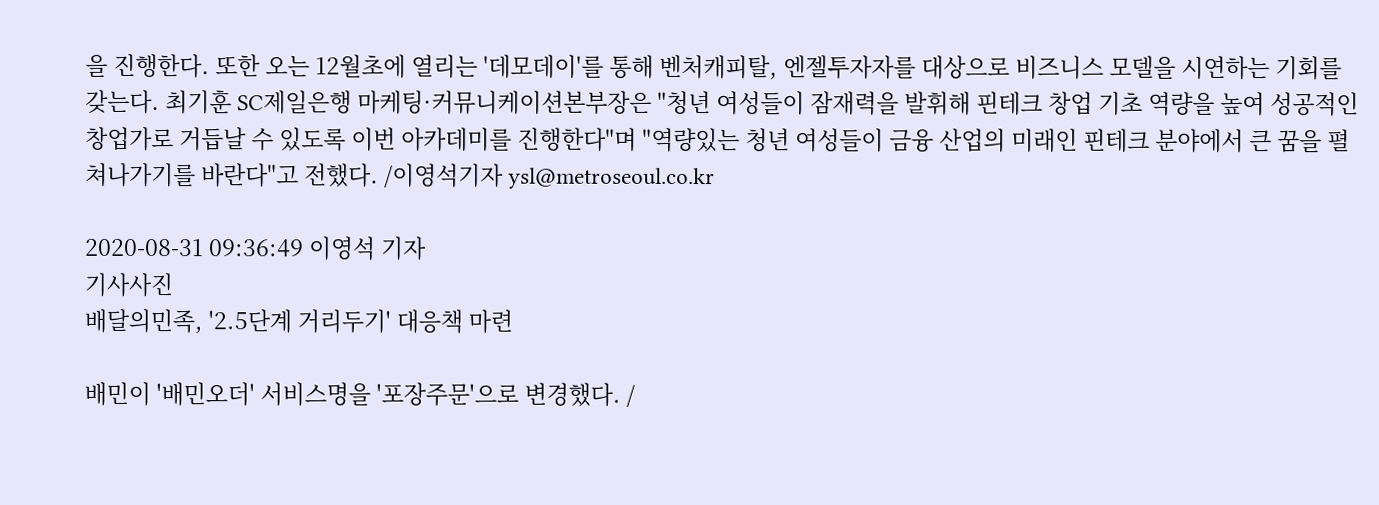을 진행한다. 또한 오는 12월초에 열리는 '데모데이'를 통해 벤처캐피탈, 엔젤투자자를 대상으로 비즈니스 모델을 시연하는 기회를 갖는다. 최기훈 SC제일은행 마케팅·커뮤니케이션본부장은 "청년 여성들이 잠재력을 발휘해 핀테크 창업 기초 역량을 높여 성공적인 창업가로 거듭날 수 있도록 이번 아카데미를 진행한다"며 "역량있는 청년 여성들이 금융 산업의 미래인 핀테크 분야에서 큰 꿈을 펼쳐나가기를 바란다"고 전했다. /이영석기자 ysl@metroseoul.co.kr

2020-08-31 09:36:49 이영석 기자
기사사진
배달의민족, '2.5단계 거리두기' 대응책 마련

배민이 '배민오더' 서비스명을 '포장주문'으로 변경했다. /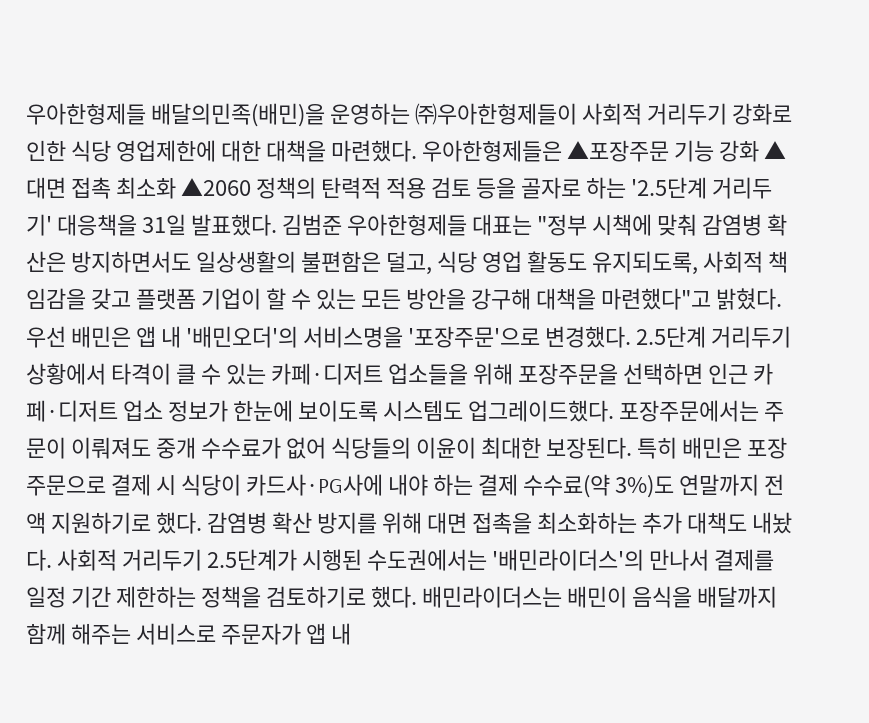우아한형제들 배달의민족(배민)을 운영하는 ㈜우아한형제들이 사회적 거리두기 강화로 인한 식당 영업제한에 대한 대책을 마련했다. 우아한형제들은 ▲포장주문 기능 강화 ▲대면 접촉 최소화 ▲2060 정책의 탄력적 적용 검토 등을 골자로 하는 '2.5단계 거리두기' 대응책을 31일 발표했다. 김범준 우아한형제들 대표는 "정부 시책에 맞춰 감염병 확산은 방지하면서도 일상생활의 불편함은 덜고, 식당 영업 활동도 유지되도록, 사회적 책임감을 갖고 플랫폼 기업이 할 수 있는 모든 방안을 강구해 대책을 마련했다"고 밝혔다. 우선 배민은 앱 내 '배민오더'의 서비스명을 '포장주문'으로 변경했다. 2.5단계 거리두기 상황에서 타격이 클 수 있는 카페·디저트 업소들을 위해 포장주문을 선택하면 인근 카페·디저트 업소 정보가 한눈에 보이도록 시스템도 업그레이드했다. 포장주문에서는 주문이 이뤄져도 중개 수수료가 없어 식당들의 이윤이 최대한 보장된다. 특히 배민은 포장주문으로 결제 시 식당이 카드사·PG사에 내야 하는 결제 수수료(약 3%)도 연말까지 전액 지원하기로 했다. 감염병 확산 방지를 위해 대면 접촉을 최소화하는 추가 대책도 내놨다. 사회적 거리두기 2.5단계가 시행된 수도권에서는 '배민라이더스'의 만나서 결제를 일정 기간 제한하는 정책을 검토하기로 했다. 배민라이더스는 배민이 음식을 배달까지 함께 해주는 서비스로 주문자가 앱 내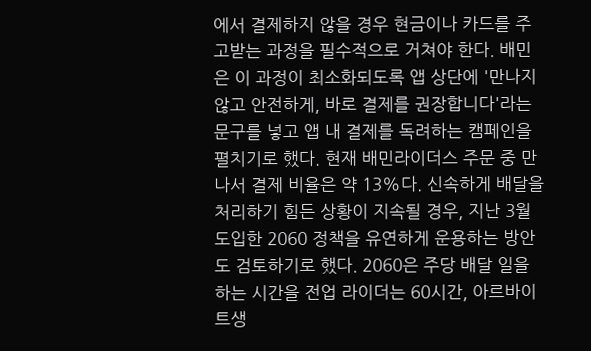에서 결제하지 않을 경우 현금이나 카드를 주고받는 과정을 필수적으로 거쳐야 한다. 배민은 이 과정이 최소화되도록 앱 상단에 '만나지 않고 안전하게, 바로 결제를 권장합니다'라는 문구를 넣고 앱 내 결제를 독려하는 캠페인을 펼치기로 했다. 현재 배민라이더스 주문 중 만나서 결제 비율은 약 13%다. 신속하게 배달을 처리하기 힘든 상황이 지속될 경우, 지난 3월 도입한 2060 정책을 유연하게 운용하는 방안도 검토하기로 했다. 2060은 주당 배달 일을 하는 시간을 전업 라이더는 60시간, 아르바이트생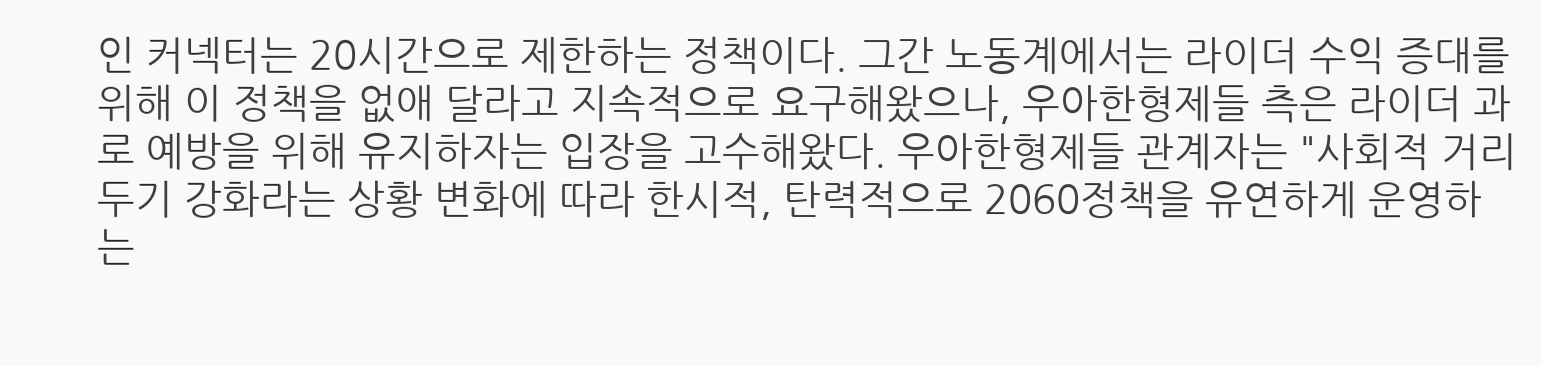인 커넥터는 20시간으로 제한하는 정책이다. 그간 노동계에서는 라이더 수익 증대를 위해 이 정책을 없애 달라고 지속적으로 요구해왔으나, 우아한형제들 측은 라이더 과로 예방을 위해 유지하자는 입장을 고수해왔다. 우아한형제들 관계자는 "사회적 거리두기 강화라는 상황 변화에 따라 한시적, 탄력적으로 2060정책을 유연하게 운영하는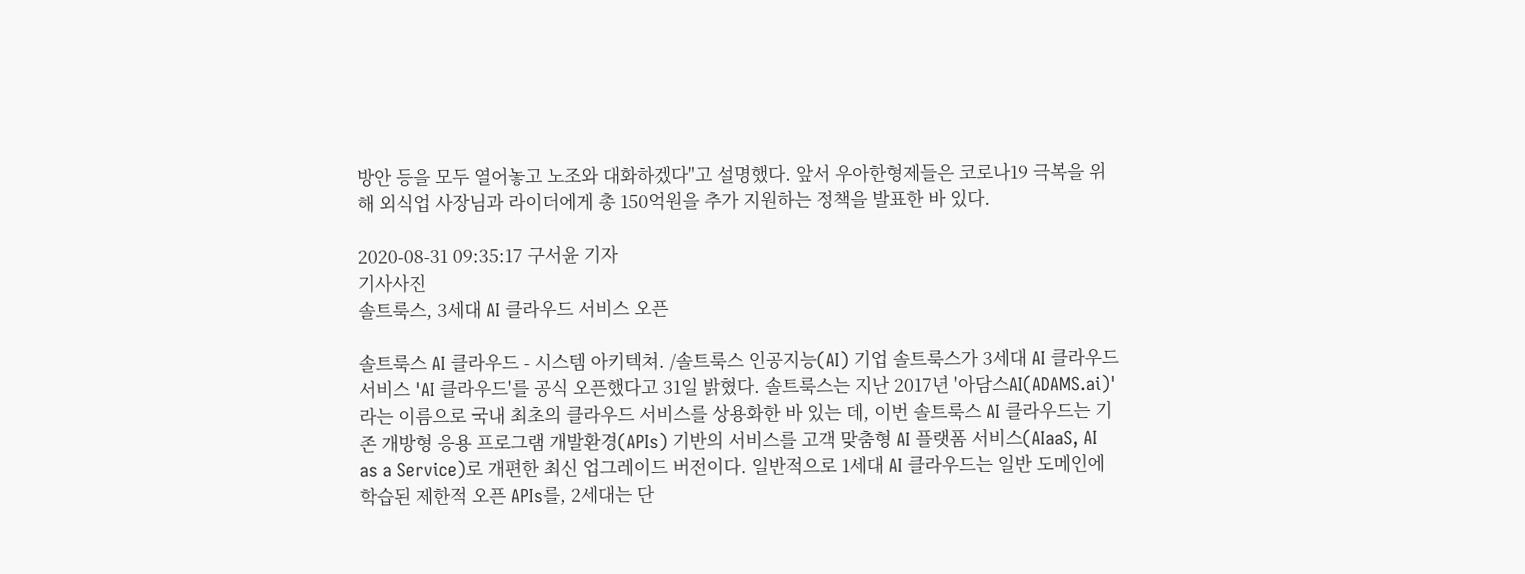방안 등을 모두 열어놓고 노조와 대화하겠다"고 설명했다. 앞서 우아한형제들은 코로나19 극복을 위해 외식업 사장님과 라이더에게 총 150억원을 추가 지원하는 정책을 발표한 바 있다.

2020-08-31 09:35:17 구서윤 기자
기사사진
솔트룩스, 3세대 AI 클라우드 서비스 오픈

솔트룩스 AI 클라우드 - 시스템 아키텍쳐. /솔트룩스 인공지능(AI) 기업 솔트룩스가 3세대 AI 클라우드 서비스 'AI 클라우드'를 공식 오픈했다고 31일 밝혔다. 솔트룩스는 지난 2017년 '아담스AI(ADAMS.ai)'라는 이름으로 국내 최초의 클라우드 서비스를 상용화한 바 있는 데, 이번 솔트룩스 AI 클라우드는 기존 개방형 응용 프로그램 개발환경(APIs) 기반의 서비스를 고객 맞춤형 AI 플랫폼 서비스(AIaaS, AI as a Service)로 개편한 최신 업그레이드 버전이다. 일반적으로 1세대 AI 클라우드는 일반 도메인에 학습된 제한적 오픈 APIs를, 2세대는 단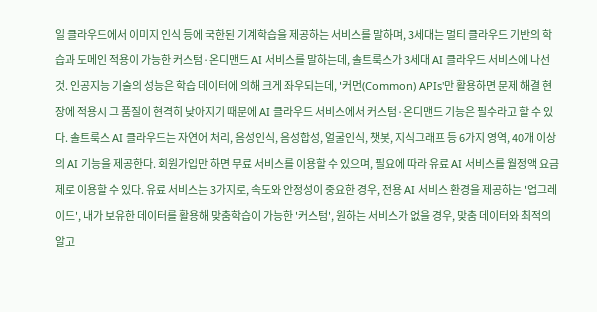일 클라우드에서 이미지 인식 등에 국한된 기계학습을 제공하는 서비스를 말하며, 3세대는 멀티 클라우드 기반의 학습과 도메인 적용이 가능한 커스텀·온디맨드 AI 서비스를 말하는데, 솔트룩스가 3세대 AI 클라우드 서비스에 나선 것. 인공지능 기술의 성능은 학습 데이터에 의해 크게 좌우되는데, '커먼(Common) APIs'만 활용하면 문제 해결 현장에 적용시 그 품질이 현격히 낮아지기 때문에 AI 클라우드 서비스에서 커스텀·온디맨드 기능은 필수라고 할 수 있다. 솔트룩스 AI 클라우드는 자연어 처리, 음성인식, 음성합성, 얼굴인식, 챗봇, 지식그래프 등 6가지 영역, 40개 이상의 AI 기능을 제공한다. 회원가입만 하면 무료 서비스를 이용할 수 있으며, 필요에 따라 유료 AI 서비스를 월정액 요금제로 이용할 수 있다. 유료 서비스는 3가지로, 속도와 안정성이 중요한 경우, 전용 AI 서비스 환경을 제공하는 '업그레이드', 내가 보유한 데이터를 활용해 맞춤학습이 가능한 '커스텀', 원하는 서비스가 없을 경우, 맞춤 데이터와 최적의 알고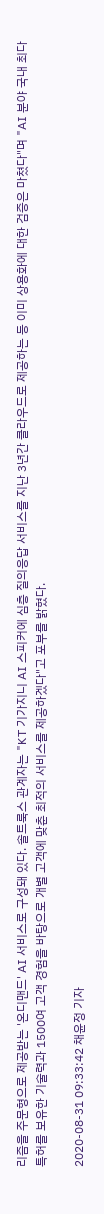리즘을 주문형으로 제공받는 '온디맨드' AI 서비스로 구성돼 있다. 솔트룩스 관계자는 "KT 기가지니 AI 스피커에 심층 질의응답 서비스를 지난 3년간 클라우드로 제공하는 등 이미 상용화에 대한 검증은 마쳤다"며 "AI 분야 국내 최다 특허를 보유한 기술력과 1500여 고객 경험을 바탕으로 개별 고객에 맞춘 최적의 서비스를 제공하겠다"고 포부를 밝혔다.

2020-08-31 09:33:42 채윤정 기자